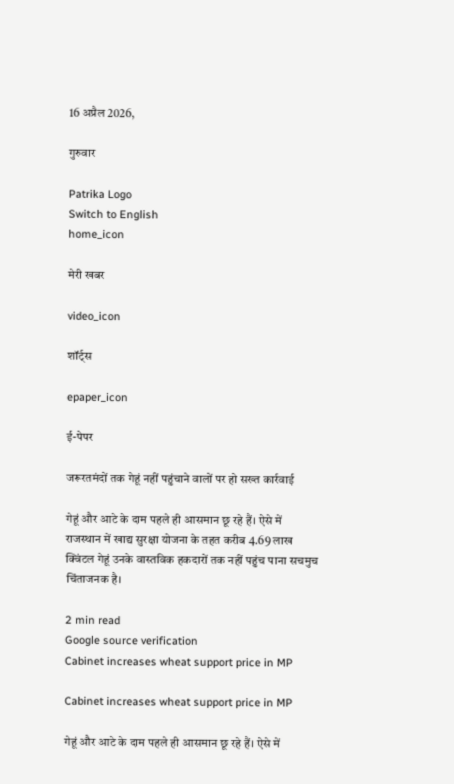16 अप्रैल 2026,

गुरुवार

Patrika Logo
Switch to English
home_icon

मेरी खबर

video_icon

शॉर्ट्स

epaper_icon

ई-पेपर

जरूरतमंदों तक गेहूं नहीं पहुंचाने वालों पर हो सख्त कार्रवाई

गेहूं और आटे के दाम पहले ही आसमान छू रहे हैं। ऐसे में राजस्थान में खाद्य सुरक्षा योजना के तहत करीब 4.69 लाख क्विंटल गेहूं उनके वास्तविक हकदारों तक नहीं पहुंच पाना सचमुच चिंताजनक है।

2 min read
Google source verification
Cabinet increases wheat support price in MP

Cabinet increases wheat support price in MP

गेहूं और आटे के दाम पहले ही आसमान छू रहे हैं। ऐसे में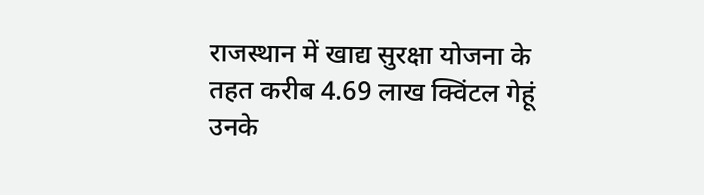राजस्थान में खाद्य सुरक्षा योजना के तहत करीब 4.69 लाख क्विंटल गेहूं उनके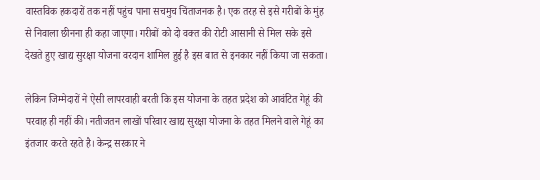वास्तविक हकदारों तक नहीं पहुंच पाना सचमुच चिंताजनक है। एक तरह से इसे गरीबों के मुंह से निवाला छीनना ही कहा जाएगा। गरीबों को दो वक्त की रोटी आसानी से मिल सके इसे देखते हुए खाद्य सुरक्षा योजना वरदान शामिल हुई है इस बात से इनकार नहीं किया जा सकता।

लेकिन जिम्मेदारों ने ऐसी लापरवाही बरती कि इस योजना के तहत प्रदेश को आवंटित गेहूं की परवाह ही नहीं की। नतीजतन लाखों परिवार खाद्य सुरक्षा योजना के तहत मिलने वाले गेहूं का इंतजार करते रहते है। केन्द्र सरकार ने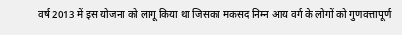वर्ष 2013 में इस योजना को लागू किया था जिसका मकसद निम्न आय वर्ग के लोगों को गुणवत्तापूर्ण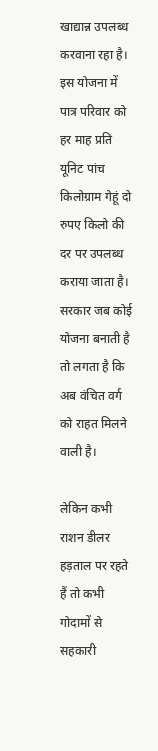खाद्यान्न उपलब्ध करवाना रहा है। इस योजना में पात्र परिवार को हर माह प्रति यूनिट पांच किलोग्राम गेहूं दो रुपए किलो की दर पर उपलब्ध कराया जाता है। सरकार जब कोई योजना बनाती है तो लगता है कि अब वंचित वर्ग को राहत मिलने वाली है।

लेकिन कभी राशन डीलर हड़ताल पर रहते हैं तो कभी गोदामों से सहकारी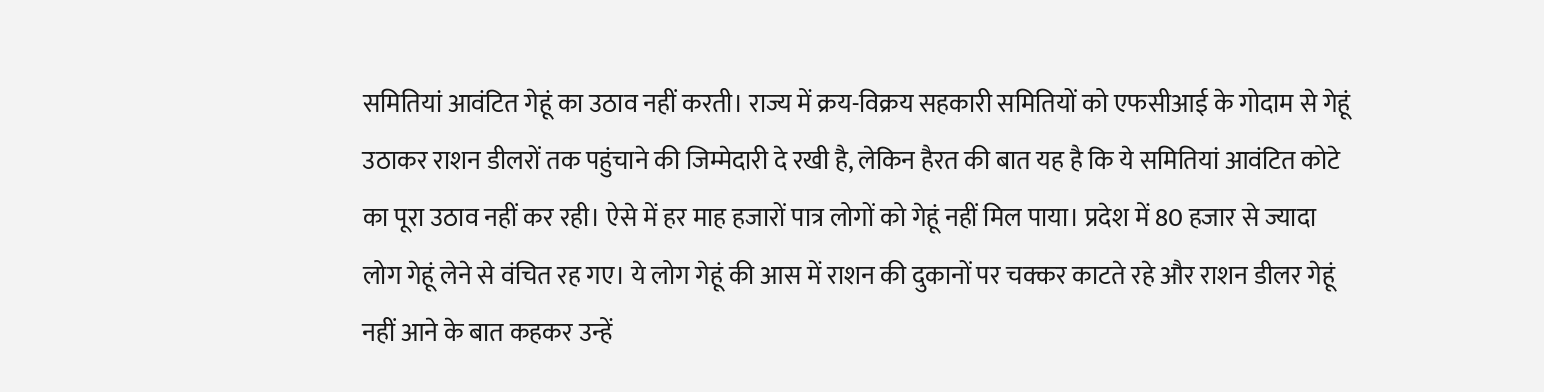समितियां आवंटित गेहूं का उठाव नहीं करती। राज्य में क्रय-विक्रय सहकारी समितियों को एफसीआई के गोदाम से गेहूं उठाकर राशन डीलरों तक पहुंचाने की जिम्मेदारी दे रखी है, लेकिन हैरत की बात यह है कि ये समितियां आवंटित कोटे का पूरा उठाव नहीं कर रही। ऐसे में हर माह हजारों पात्र लोगों को गेहूं नहीं मिल पाया। प्रदेश में 80 हजार से ज्यादा लोग गेहूं लेने से वंचित रह गए। ये लोग गेहूं की आस में राशन की दुकानों पर चक्कर काटते रहे और राशन डीलर गेहूं नहीं आने के बात कहकर उन्हें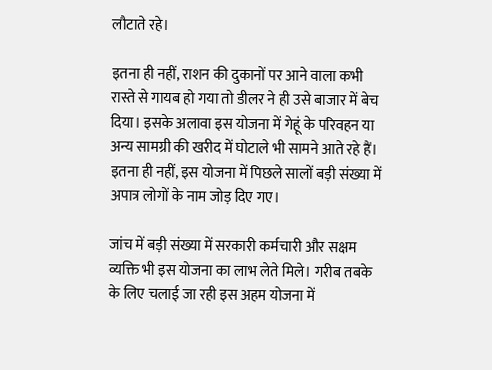लौटाते रहे।

इतना ही नहीं, राशन की दुकानों पर आने वाला कभी रास्ते से गायब हो गया तो डीलर ने ही उसे बाजार में बेच दिया। इसके अलावा इस योजना में गेहूं के परिवहन या अन्य सामग्री की खरीद में घोटाले भी सामने आते रहे हैं। इतना ही नहीं, इस योजना में पिछले सालों बड़ी संख्या में अपात्र लोगों के नाम जोड़ दिए गए।

जांच में बड़ी संख्या में सरकारी कर्मचारी और सक्षम व्यक्ति भी इस योजना का लाभ लेते मिले। गरीब तबके के लिए चलाई जा रही इस अहम योजना में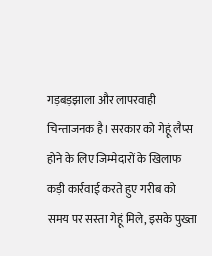गड़बड़झाला और लापरवाही चिन्ताजनक है। सरकार को गेहूं लैप्स होने के लिए जिम्मेदारों के खिलाफ कड़ी कार्रवाई करते हुए गरीब को समय पर सस्ता गेहूं मिले, इसके पुख्ता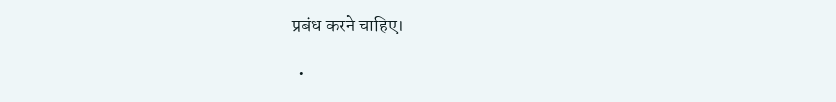प्रबंध करने चाहिए।

  •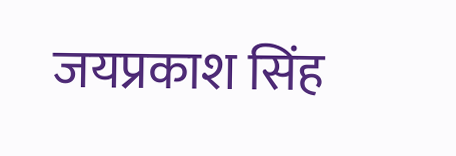जयप्रकाश सिंह